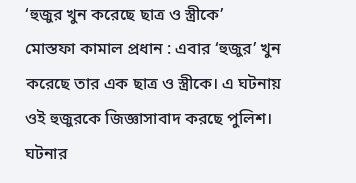‘হুজুর খুন করেছে ছাত্র ও স্ত্রীকে’
মোস্তফা কামাল প্রধান : এবার ‘হুজুর’ খুন করেছে তার এক ছাত্র ও স্ত্রীকে। এ ঘটনায় ওই হুজুরকে জিজ্ঞাসাবাদ করছে পুলিশ। ঘটনার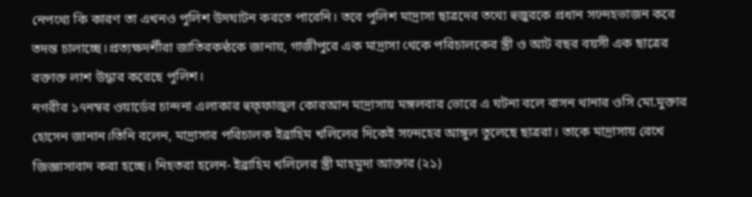নেপথ্যে কি কারণ তা এখনও পুলিশ উদঘাটন করতে পারেনি। তবে পুলিশ মাদ্রাসা ছাত্রদের তথ্যে হুজুরকে প্রধান সন্দেহভাজন করে তদন্ত চালাচ্ছে।প্রত্যক্ষদর্শীরা জাতিরকন্ঠকে জানায়, গাজীপুরে এক মাদ্রাসা থেকে পরিচালকের স্ত্রী ও আট বছর বয়সী এক ছাত্রের রক্তাক্ত লাশ উদ্ধার করেছে পুলিশ।
নগরীর ১৭নম্বর ওয়ার্ডের চান্দনা এলাকার হুফ্ফাজুল কোরআন মাদ্রাসায় মঙ্গলবার ভোরে এ ঘটনা বলে বাসন থানার ওসি মো.মুক্তার হোসেন জানান।তিনি বলেন, মাদ্রাসার পরিচালক ইব্রাহিম খলিলের দিকেই সন্দেহের আঙ্গুল তুলেছে ছাত্ররা। তাকে মাদ্রাসায় রেখে জিজ্ঞাসাবাদ করা হচ্ছে। নিহতরা হলেন- ইব্রাহিম খলিলের স্ত্রী মাহমুদা আক্তার (২১)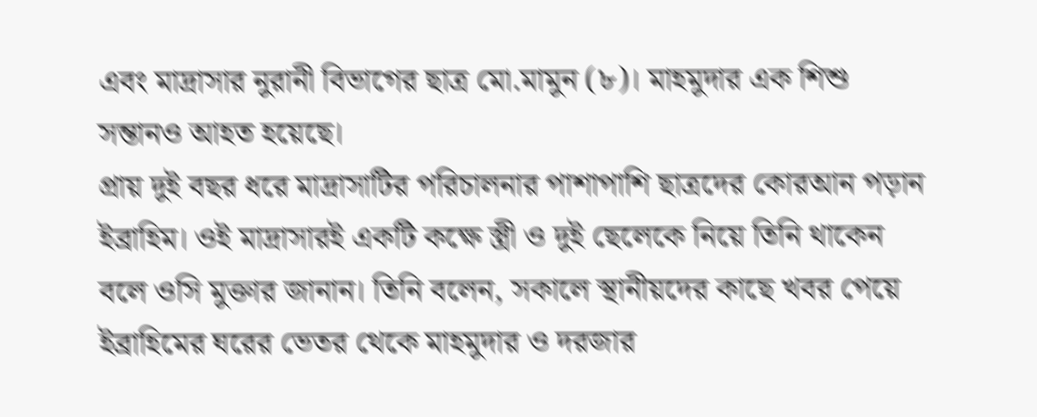এবং মাদ্রাসার নুরানী বিভাগের ছাত্র মো.মামুন (৮)। মাহমুদার এক শিশু সন্তানও আহত হয়েছে।
প্রায় দুই বছর ধরে মাদ্রাসাটির পরিচালনার পাশাপাশি ছাত্রদের কোরআন পড়ান ইব্রাহিম। ওই মাদ্রাসারই একটি কক্ষে স্ত্রী ও দুই ছেলেকে নিয়ে তিনি থাকেন বলে ওসি মুক্তার জানান। তিনি বলেন, সকালে স্থানীয়দের কাছে খবর পেয়ে ইব্রাহিমের ঘরের ভেতর থেকে মাহমুদার ও দরজার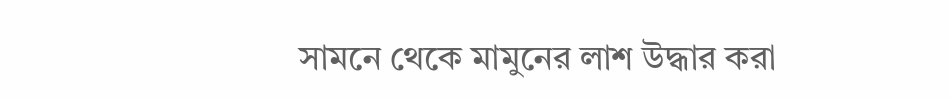সামনে থেকে মামুনের লাশ উদ্ধার করা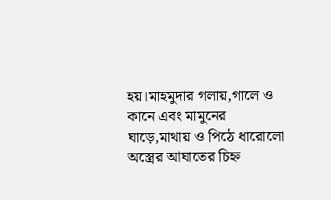হয়।মাহমুদার গলায়,গালে ও কানে এবং মামুনের ঘাড়ে,মাথায় ও পিঠে ধারোলো অস্ত্রের আঘাতের চিহ্ন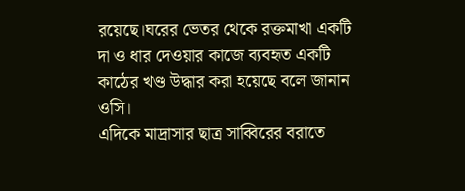রয়েছে।ঘরের ভেতর থেকে রক্তমাখা একটি দা ও ধার দেওয়ার কাজে ব্যবহৃত একটি কাঠের খণ্ড উদ্ধার করা হয়েছে বলে জানান ওসি।
এদিকে মাদ্রাসার ছাত্র সাব্বিরের বরাতে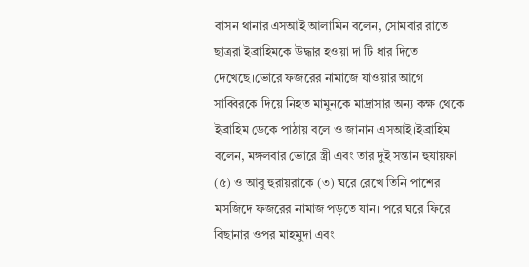বাসন থানার এসআই আলামিন বলেন, সোমবার রাতে ছাত্ররা ইব্রাহিমকে উদ্ধার হওয়া দা টি ধার দিতে দেখেছে।ভোরে ফজরের নামাজে যাওয়ার আগে সাব্বিরকে দিয়ে নিহত মামুনকে মাদ্রাসার অন্য কক্ষ থেকে ইব্রাহিম ডেকে পাঠায় বলে ও জানান এসআই।ইব্রাহিম বলেন, মঙ্গলবার ভোরে স্ত্রী এবং তার দুই সন্তান হুযায়ফা (৫) ও আবু হুরায়রাকে (৩) ঘরে রেখে তিনি পাশের মসজিদে ফজরের নামাজ পড়তে যান। পরে ঘরে ফিরে বিছানার ওপর মাহমুদা এবং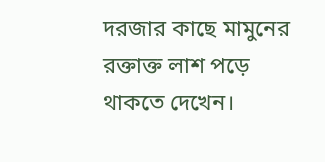দরজার কাছে মামুনের রক্তাক্ত লাশ পড়ে থাকতে দেখেন।